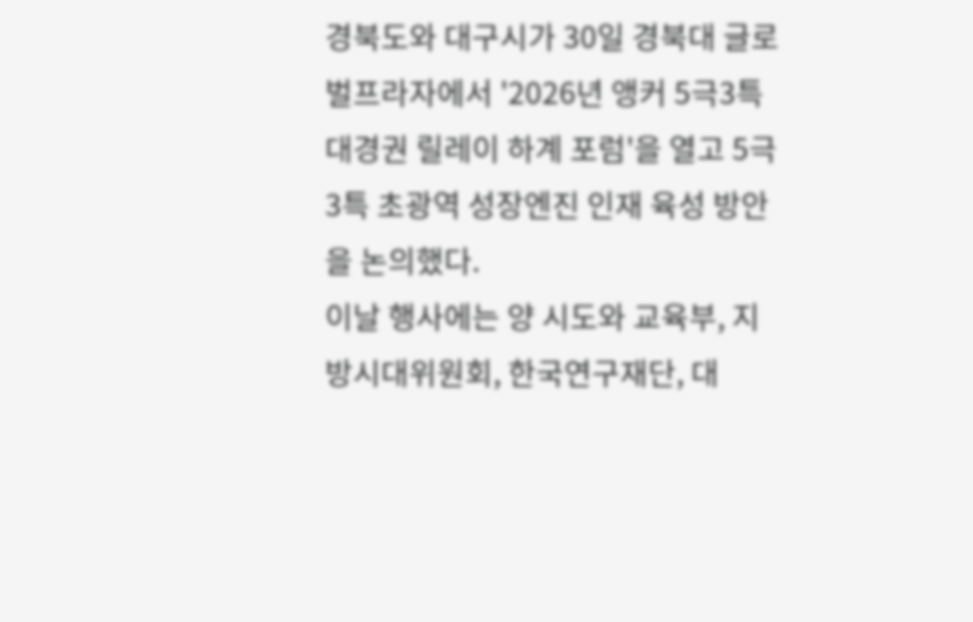경북도와 대구시가 30일 경북대 글로벌프라자에서 '2026년 앵커 5극3특 대경권 릴레이 하계 포럼'을 열고 5극3특 초광역 성장엔진 인재 육성 방안을 논의했다.
이날 행사에는 양 시도와 교육부, 지방시대위원회, 한국연구재단, 대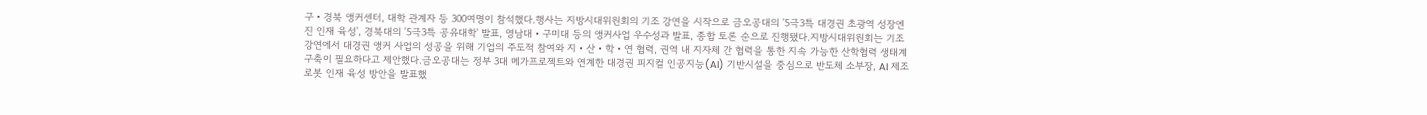구‧경북 앵커센터, 대학 관계자 등 300여명이 참석했다.행사는 지방시대위원회의 기조 강연을 시작으로 금오공대의 '5극3특 대경권 초광역 성장엔진 인재 육성', 경북대의 '5극3특 공유대학' 발표, 영남대‧구미대 등의 앵커사업 우수성과 발표, 종합 토론 순으로 진행됐다.지방시대위원회는 기조 강연에서 대경권 앵커 사업의 성공을 위해 기업의 주도적 참여와 지‧산‧학‧연 협력, 권역 내 지자체 간 협력을 통한 지속 가능한 산학협력 생태계 구축이 필요하다고 제안했다.금오공대는 정부 3대 메가프로젝트와 연계한 대경권 피지컬 인공지능(AI) 기반시설을 중심으로 반도체 소부장, AI 제조로봇 인재 육성 방안을 발표했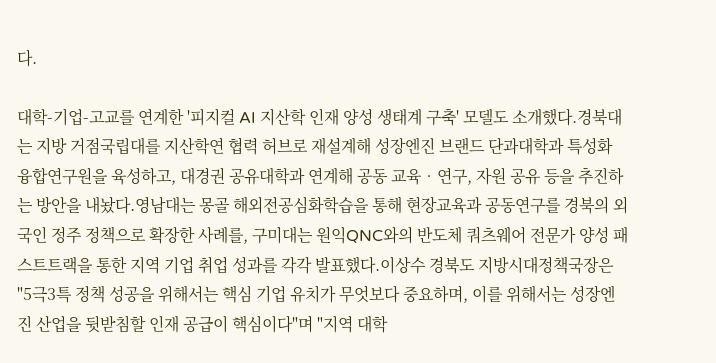다.

대학-기업-고교를 연계한 '피지컬 AI 지산학 인재 양성 생태계 구축' 모델도 소개했다.경북대는 지방 거점국립대를 지산학연 협력 허브로 재설계해 성장엔진 브랜드 단과대학과 특성화 융합연구원을 육성하고, 대경권 공유대학과 연계해 공동 교육‧연구, 자원 공유 등을 추진하는 방안을 내놨다.영남대는 몽골 해외전공심화학습을 통해 현장교육과 공동연구를 경북의 외국인 정주 정책으로 확장한 사례를, 구미대는 원익QNC와의 반도체 쿼츠웨어 전문가 양성 패스트트랙을 통한 지역 기업 취업 성과를 각각 발표했다.이상수 경북도 지방시대정책국장은 "5극3특 정책 성공을 위해서는 핵심 기업 유치가 무엇보다 중요하며, 이를 위해서는 성장엔진 산업을 뒷받침할 인재 공급이 핵심이다"며 "지역 대학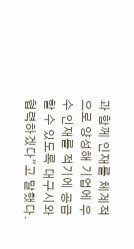과 함께 인재를 체계적으로 양성해 기업에 우수 인재를 적기에 공급할 수 있도록 대구시와 협력하겠다"고 말했다.